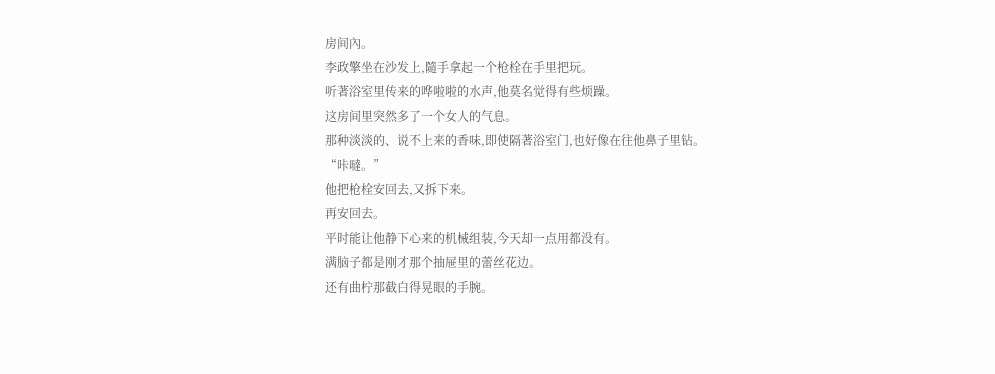房间內。
李政擎坐在沙发上,隨手拿起一个枪栓在手里把玩。
听著浴室里传来的哗啦啦的水声,他莫名觉得有些烦躁。
这房间里突然多了一个女人的气息。
那种淡淡的、说不上来的香味,即使隔著浴室门,也好像在往他鼻子里钻。
“咔噠。”
他把枪栓安回去,又拆下来。
再安回去。
平时能让他静下心来的机械组装,今天却一点用都没有。
满脑子都是刚才那个抽屉里的蕾丝花边。
还有曲柠那截白得晃眼的手腕。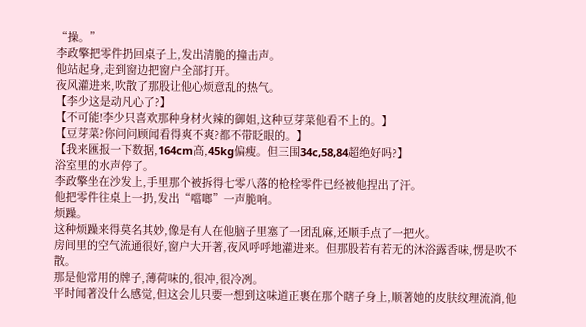“操。”
李政擎把零件扔回桌子上,发出清脆的撞击声。
他站起身,走到窗边把窗户全部打开。
夜风灌进来,吹散了那股让他心烦意乱的热气。
【李少这是动凡心了?】
【不可能!李少只喜欢那种身材火辣的御姐,这种豆芽菜他看不上的。】
【豆芽菜?你问问顾闻看得爽不爽?都不带眨眼的。】
【我来匯报一下数据,164cm高,45kg偏瘦。但三围34c,58,84超绝好吗?】
浴室里的水声停了。
李政擎坐在沙发上,手里那个被拆得七零八落的枪栓零件已经被他捏出了汗。
他把零件往桌上一扔,发出“噹啷”一声脆响。
烦躁。
这种烦躁来得莫名其妙,像是有人在他脑子里塞了一团乱麻,还顺手点了一把火。
房间里的空气流通很好,窗户大开著,夜风呼呼地灌进来。但那股若有若无的沐浴露香味,愣是吹不散。
那是他常用的牌子,薄荷味的,很冲,很冷冽。
平时闻著没什么感觉,但这会儿只要一想到这味道正裹在那个瞎子身上,顺著她的皮肤纹理流淌,他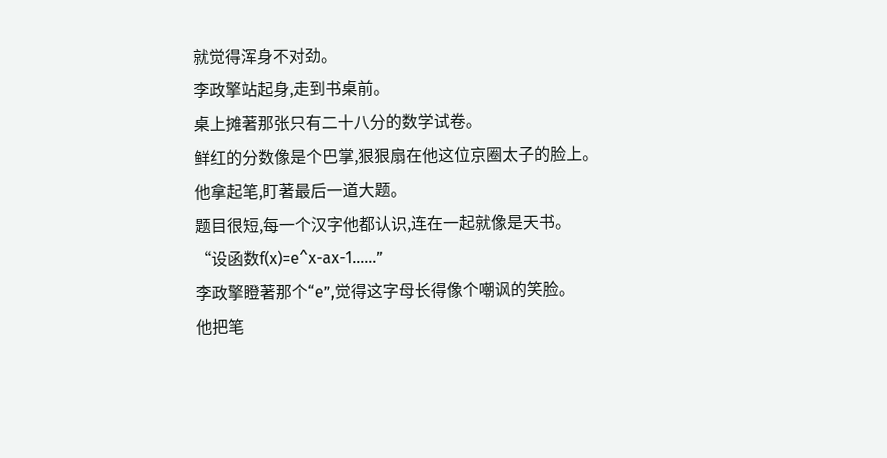就觉得浑身不对劲。
李政擎站起身,走到书桌前。
桌上摊著那张只有二十八分的数学试卷。
鲜红的分数像是个巴掌,狠狠扇在他这位京圈太子的脸上。
他拿起笔,盯著最后一道大题。
题目很短,每一个汉字他都认识,连在一起就像是天书。
“设函数f(x)=e^x-ax-1……”
李政擎瞪著那个“e”,觉得这字母长得像个嘲讽的笑脸。
他把笔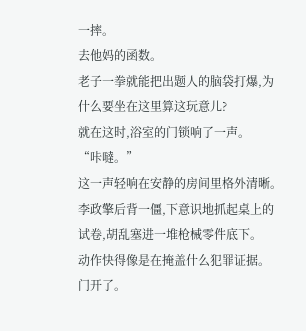一摔。
去他妈的函数。
老子一拳就能把出题人的脑袋打爆,为什么要坐在这里算这玩意儿?
就在这时,浴室的门锁响了一声。
“咔噠。”
这一声轻响在安静的房间里格外清晰。
李政擎后背一僵,下意识地抓起桌上的试卷,胡乱塞进一堆枪械零件底下。
动作快得像是在掩盖什么犯罪证据。
门开了。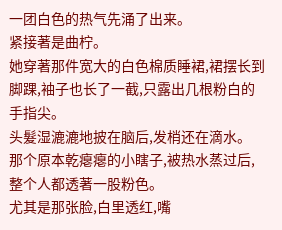一团白色的热气先涌了出来。
紧接著是曲柠。
她穿著那件宽大的白色棉质睡裙,裙摆长到脚踝,袖子也长了一截,只露出几根粉白的手指尖。
头髮湿漉漉地披在脑后,发梢还在滴水。
那个原本乾瘪瘪的小瞎子,被热水蒸过后,整个人都透著一股粉色。
尤其是那张脸,白里透红,嘴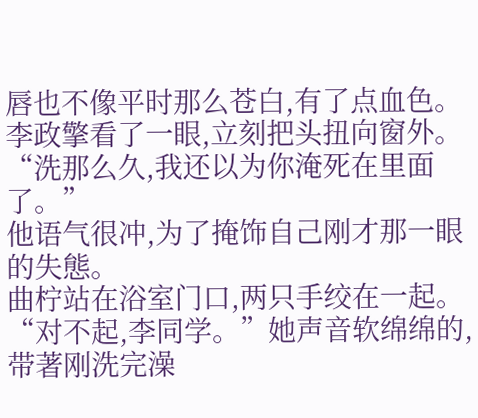唇也不像平时那么苍白,有了点血色。
李政擎看了一眼,立刻把头扭向窗外。“洗那么久,我还以为你淹死在里面了。”
他语气很冲,为了掩饰自己刚才那一眼的失態。
曲柠站在浴室门口,两只手绞在一起。
“对不起,李同学。”她声音软绵绵的,带著刚洗完澡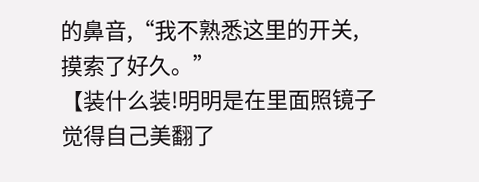的鼻音,“我不熟悉这里的开关,摸索了好久。”
【装什么装!明明是在里面照镜子觉得自己美翻了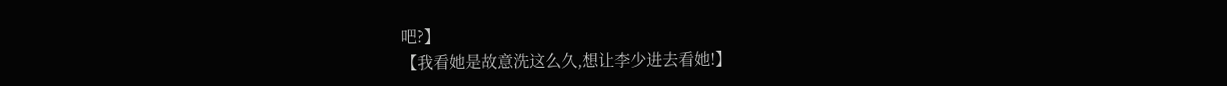吧?】
【我看她是故意洗这么久,想让李少进去看她!】